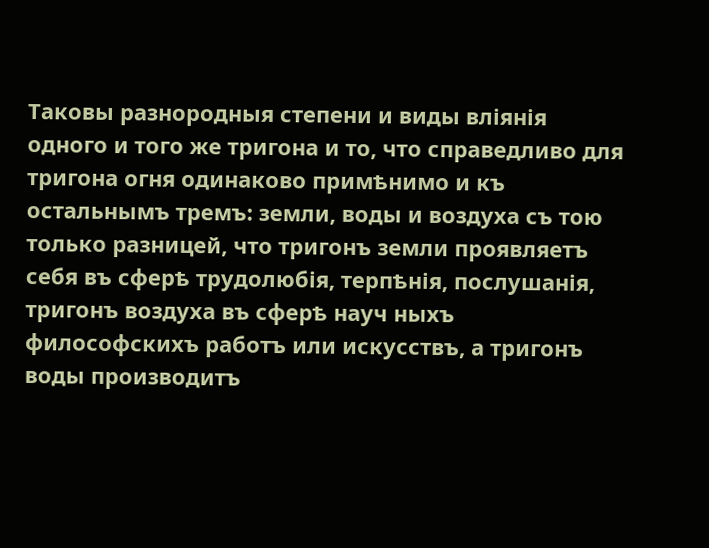Таковы разнородныя степени и виды вліянія одного и того же тригона и то, что справедливо для тригона огня одинаково примѣнимо и къ остальнымъ тремъ: земли, воды и воздуха съ тою только разницей, что тригонъ земли проявляетъ себя въ сферѣ трудолюбія, терпѣнія, послушанія, тригонъ воздуха въ сферѣ науч ныхъ философскихъ работъ или искусствъ, а тригонъ воды производитъ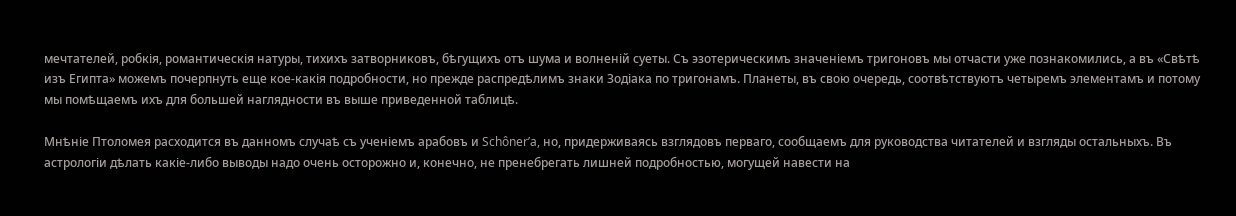мечтателей, робкія, романтическія натуры, тихихъ затворниковъ, бѣгущихъ отъ шума и волненій суеты. Съ эзотерическимъ значеніемъ тригоновъ мы отчасти уже познакомились, а въ «Свѣтѣ изъ Египта» можемъ почерпнуть еще кое-какія подробности, но прежде распредѣлимъ знаки Зодіака по тригонамъ. Планеты, въ свою очередь, соотвѣтствуютъ четыремъ элементамъ и потому мы помѣщаемъ ихъ для большей наглядности въ выше приведенной таблицѣ.

Мнѣніе Птоломея расходится въ данномъ случаѣ съ ученіемъ арабовъ и Schôner’a, но, придерживаясь взглядовъ перваго, сообщаемъ для руководства читателей и взгляды остальныхъ. Въ астрологіи дѣлать какіе-либо выводы надо очень осторожно и, конечно, не пренебрегать лишней подробностью, могущей навести на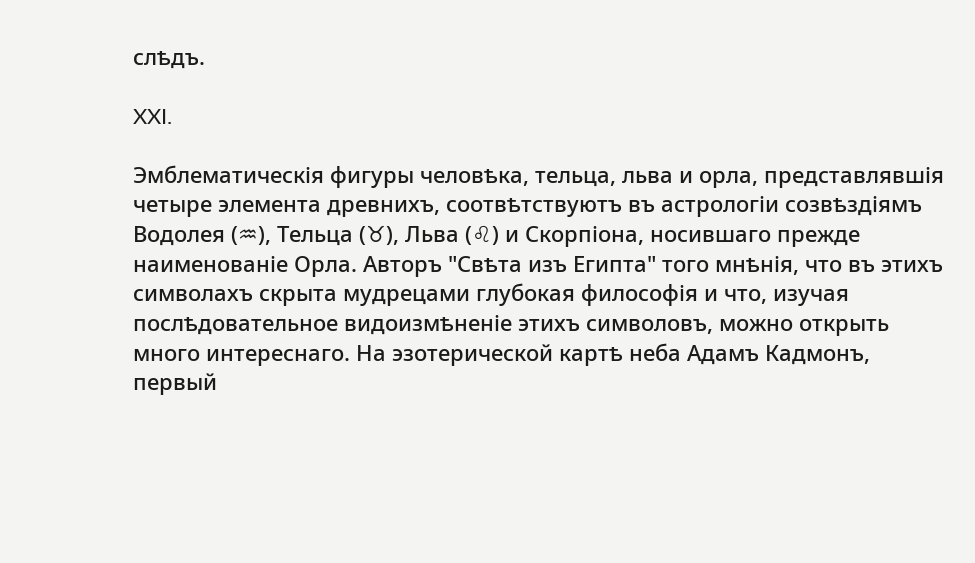слѣдъ.

XXI.

Эмблематическія фигуры человѣка, тельца, льва и орла, представлявшія четыре элемента древнихъ, соотвѣтствуютъ въ астрологіи созвѣздіямъ Водолея (♒), Тельца (♉), Льва (♌) и Скорпіона, носившаго прежде наименованіе Орла. Авторъ "Свѣта изъ Египта" того мнѣнія, что въ этихъ символахъ скрыта мудрецами глубокая философія и что, изучая послѣдовательное видоизмѣненіе этихъ символовъ, можно открыть много интереснаго. На эзотерической картѣ неба Адамъ Кадмонъ, первый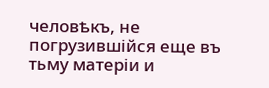человѣкъ, не погрузившійся еще въ тьму матеріи и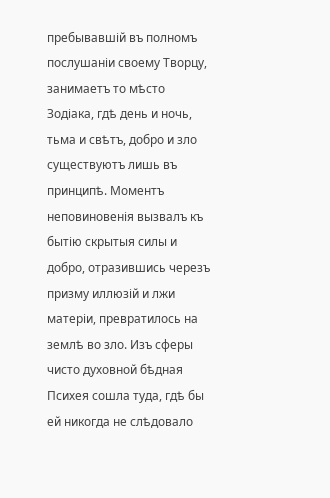пребывавшій въ полномъ послушаніи своему Творцу, занимаетъ то мѣсто Зодіака, гдѣ день и ночь, тьма и свѣтъ, добро и зло существуютъ лишь въ принципѣ. Моментъ неповиновенія вызвалъ къ бытію скрытыя силы и добро, отразившись черезъ призму иллюзій и лжи матеріи, превратилось на землѣ во зло. Изъ сферы чисто духовной бѣдная Психея сошла туда, гдѣ бы ей никогда не слѣдовало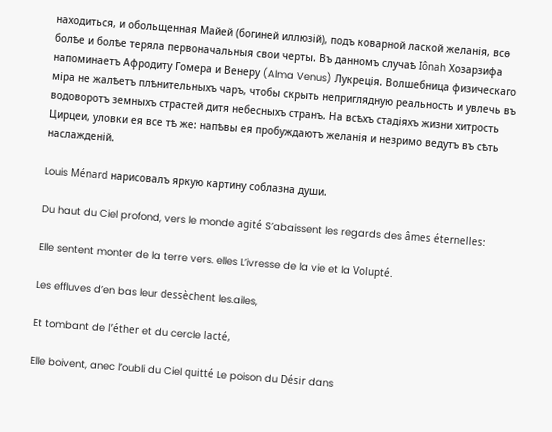находиться, и обольщенная Майей (богиней иллюзій), подъ коварной лаской желанія, всѳ болѣе и болѣе теряла первоначальныя свои черты. Въ данномъ случаѣ Iônah Хозарзифа напоминаетъ Афродиту Гомера и Венеру (Alma Venus) Лукреція. Волшебница физическаго міра не жалѣетъ плѣнительныхъ чаръ, чтобы скрыть неприглядную реальность и увлечь въ водоворотъ земныхъ страстей дитя небесныхъ странъ. На всѣхъ стадіяхъ жизни хитрость Цирцеи, уловки ея все тѣ же: напѣвы ея пробуждаютъ желанія и незримо ведутъ въ сѣть наслажденій.

Louis Ménard нарисовалъ яркую картину соблазна души.

Du haut du Ciel profond, vers le monde agité S’abaissent les regards des âmes éternelles:

Elle sentent monter de la terre vers. elles L’ivresse de la vie et la Volupté.

Les effluves d’en bas leur dessèchent les.ailes,

Et tombant de l’éther et du cercle lacté,

Elle boivent, anec l’oubli du Ciel quitté Le poison du Désir dans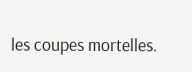les coupes mortelles.